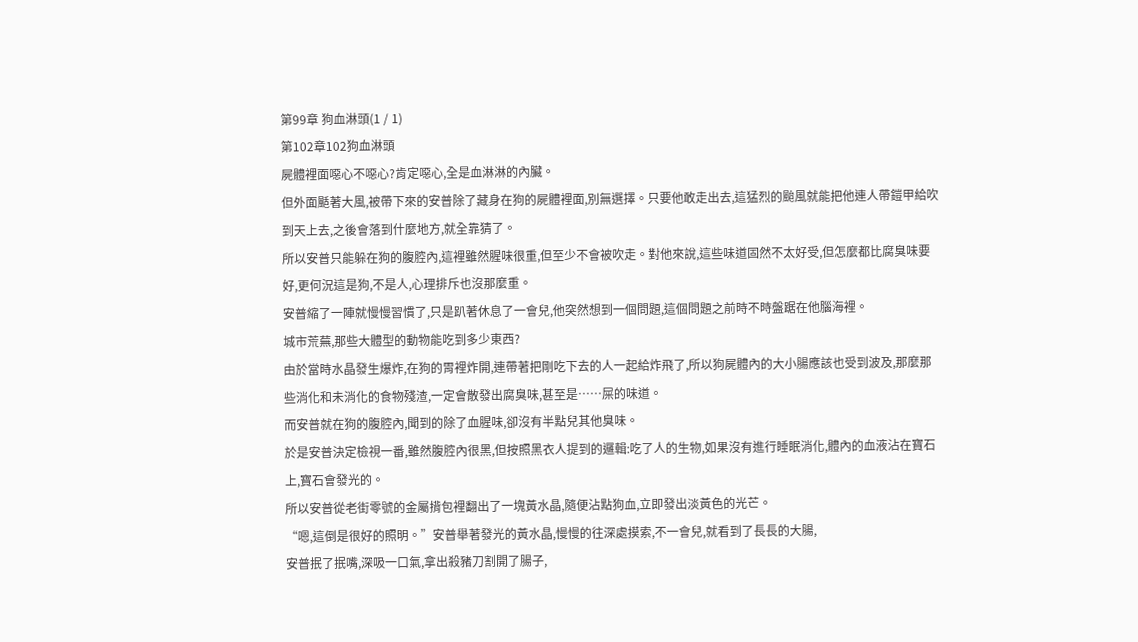第99章 狗血淋頭(1 / 1)
第102章102狗血淋頭
屍體裡面噁心不噁心?肯定噁心,全是血淋淋的內臟。
但外面颳著大風,被帶下來的安普除了藏身在狗的屍體裡面,別無選擇。只要他敢走出去,這猛烈的颱風就能把他連人帶鎧甲給吹到天上去,之後會落到什麼地方,就全靠猜了。
所以安普只能躲在狗的腹腔內,這裡雖然腥味很重,但至少不會被吹走。對他來說,這些味道固然不太好受,但怎麼都比腐臭味要好,更何況這是狗,不是人,心理排斥也沒那麼重。
安普縮了一陣就慢慢習慣了,只是趴著休息了一會兒,他突然想到一個問題,這個問題之前時不時盤踞在他腦海裡。
城市荒蕪,那些大體型的動物能吃到多少東西?
由於當時水晶發生爆炸,在狗的胃裡炸開,連帶著把剛吃下去的人一起給炸飛了,所以狗屍體內的大小腸應該也受到波及,那麼那些消化和未消化的食物殘渣,一定會散發出腐臭味,甚至是……屎的味道。
而安普就在狗的腹腔內,聞到的除了血腥味,卻沒有半點兒其他臭味。
於是安普決定檢視一番,雖然腹腔內很黑,但按照黑衣人提到的邏輯:吃了人的生物,如果沒有進行睡眠消化,體內的血液沾在寶石上,寶石會發光的。
所以安普從老街零號的金屬揹包裡翻出了一塊黃水晶,隨便沾點狗血,立即發出淡黃色的光芒。
“嗯,這倒是很好的照明。”安普舉著發光的黃水晶,慢慢的往深處摸索,不一會兒,就看到了長長的大腸,
安普抿了抿嘴,深吸一口氣,拿出殺豬刀割開了腸子,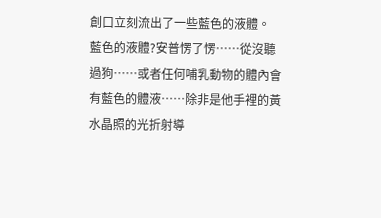創口立刻流出了一些藍色的液體。
藍色的液體?安普愣了愣……從沒聽過狗……或者任何哺乳動物的體內會有藍色的體液……除非是他手裡的黃水晶照的光折射導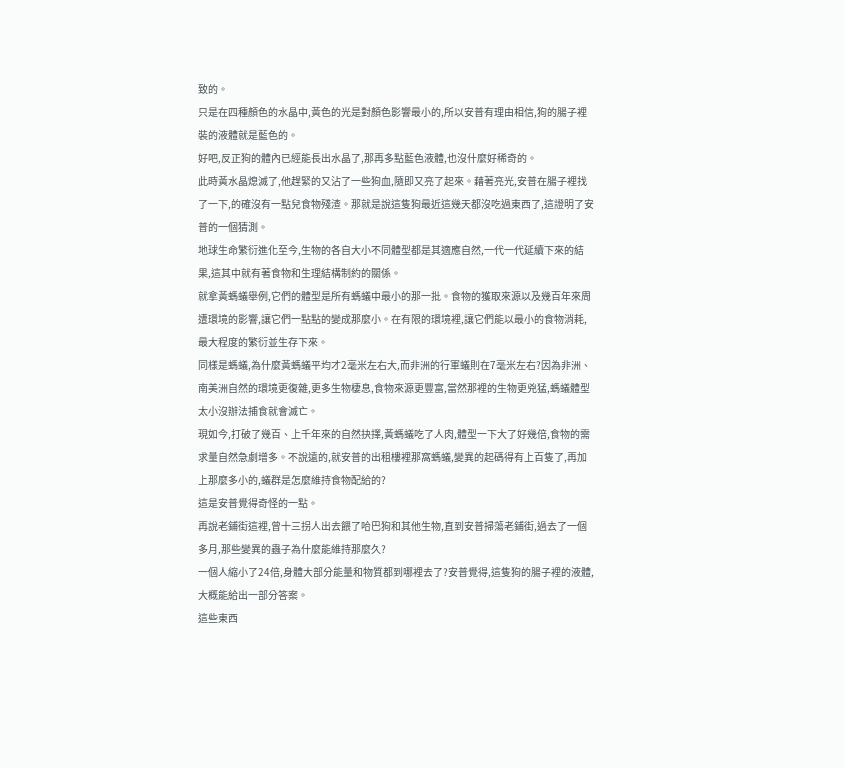致的。
只是在四種顏色的水晶中,黃色的光是對顏色影響最小的,所以安普有理由相信,狗的腸子裡裝的液體就是藍色的。
好吧,反正狗的體內已經能長出水晶了,那再多點藍色液體,也沒什麼好稀奇的。
此時黃水晶熄滅了,他趕緊的又沾了一些狗血,隨即又亮了起來。藉著亮光,安普在腸子裡找了一下,的確沒有一點兒食物殘渣。那就是說這隻狗最近這幾天都沒吃過東西了,這證明了安普的一個猜測。
地球生命繁衍進化至今,生物的各自大小不同體型都是其適應自然,一代一代延續下來的結果,這其中就有著食物和生理結構制約的關係。
就拿黃螞蟻舉例,它們的體型是所有螞蟻中最小的那一批。食物的獲取來源以及幾百年來周遭環境的影響,讓它們一點點的變成那麼小。在有限的環境裡,讓它們能以最小的食物消耗,最大程度的繁衍並生存下來。
同樣是螞蟻,為什麼黃螞蟻平均才2毫米左右大,而非洲的行軍蟻則在7毫米左右?因為非洲、南美洲自然的環境更復雜,更多生物棲息,食物來源更豐富,當然那裡的生物更兇猛,螞蟻體型太小沒辦法捕食就會滅亡。
現如今,打破了幾百、上千年來的自然抉擇,黃螞蟻吃了人肉,體型一下大了好幾倍,食物的需求量自然急劇增多。不說遠的,就安普的出租樓裡那窩螞蟻,變異的起碼得有上百隻了,再加上那麼多小的,蟻群是怎麼維持食物配給的?
這是安普覺得奇怪的一點。
再說老鋪街這裡,曾十三拐人出去餵了哈巴狗和其他生物,直到安普掃蕩老鋪街,過去了一個多月,那些變異的蟲子為什麼能維持那麼久?
一個人縮小了24倍,身體大部分能量和物質都到哪裡去了?安普覺得,這隻狗的腸子裡的液體,大概能給出一部分答案。
這些東西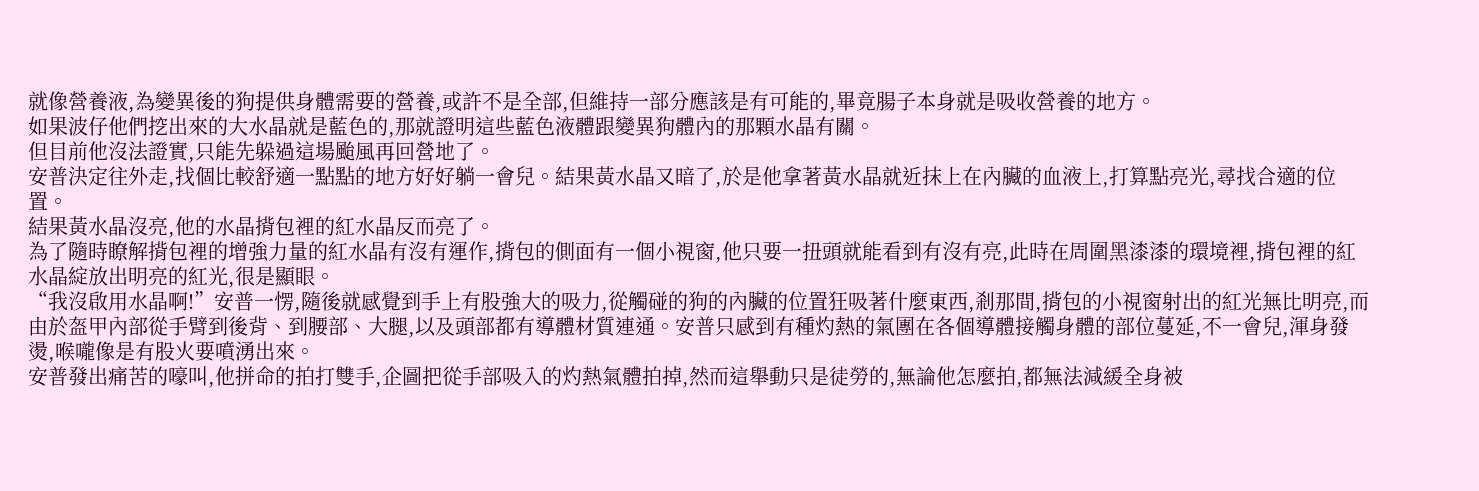就像營養液,為變異後的狗提供身體需要的營養,或許不是全部,但維持一部分應該是有可能的,畢竟腸子本身就是吸收營養的地方。
如果波仔他們挖出來的大水晶就是藍色的,那就證明這些藍色液體跟變異狗體內的那顆水晶有關。
但目前他沒法證實,只能先躲過這場颱風再回營地了。
安普決定往外走,找個比較舒適一點點的地方好好躺一會兒。結果黃水晶又暗了,於是他拿著黃水晶就近抹上在內臟的血液上,打算點亮光,尋找合適的位置。
結果黃水晶沒亮,他的水晶揹包裡的紅水晶反而亮了。
為了隨時瞭解揹包裡的增強力量的紅水晶有沒有運作,揹包的側面有一個小視窗,他只要一扭頭就能看到有沒有亮,此時在周圍黑漆漆的環境裡,揹包裡的紅水晶綻放出明亮的紅光,很是顯眼。
“我沒啟用水晶啊!”安普一愣,隨後就感覺到手上有股強大的吸力,從觸碰的狗的內臟的位置狂吸著什麼東西,剎那間,揹包的小視窗射出的紅光無比明亮,而由於盔甲內部從手臂到後背、到腰部、大腿,以及頭部都有導體材質連通。安普只感到有種灼熱的氣團在各個導體接觸身體的部位蔓延,不一會兒,渾身發燙,喉嚨像是有股火要噴湧出來。
安普發出痛苦的嚎叫,他拼命的拍打雙手,企圖把從手部吸入的灼熱氣體拍掉,然而這舉動只是徒勞的,無論他怎麼拍,都無法減緩全身被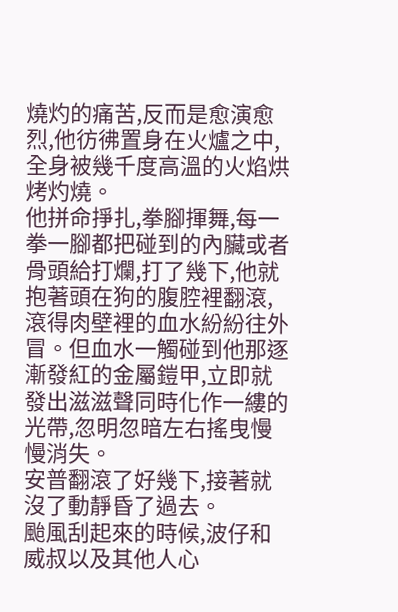燒灼的痛苦,反而是愈演愈烈,他彷彿置身在火爐之中,全身被幾千度高溫的火焰烘烤灼燒。
他拼命掙扎,拳腳揮舞,每一拳一腳都把碰到的內臟或者骨頭給打爛,打了幾下,他就抱著頭在狗的腹腔裡翻滾,滾得肉壁裡的血水紛紛往外冒。但血水一觸碰到他那逐漸發紅的金屬鎧甲,立即就發出滋滋聲同時化作一縷的光帶,忽明忽暗左右搖曳慢慢消失。
安普翻滾了好幾下,接著就沒了動靜昏了過去。
颱風刮起來的時候,波仔和威叔以及其他人心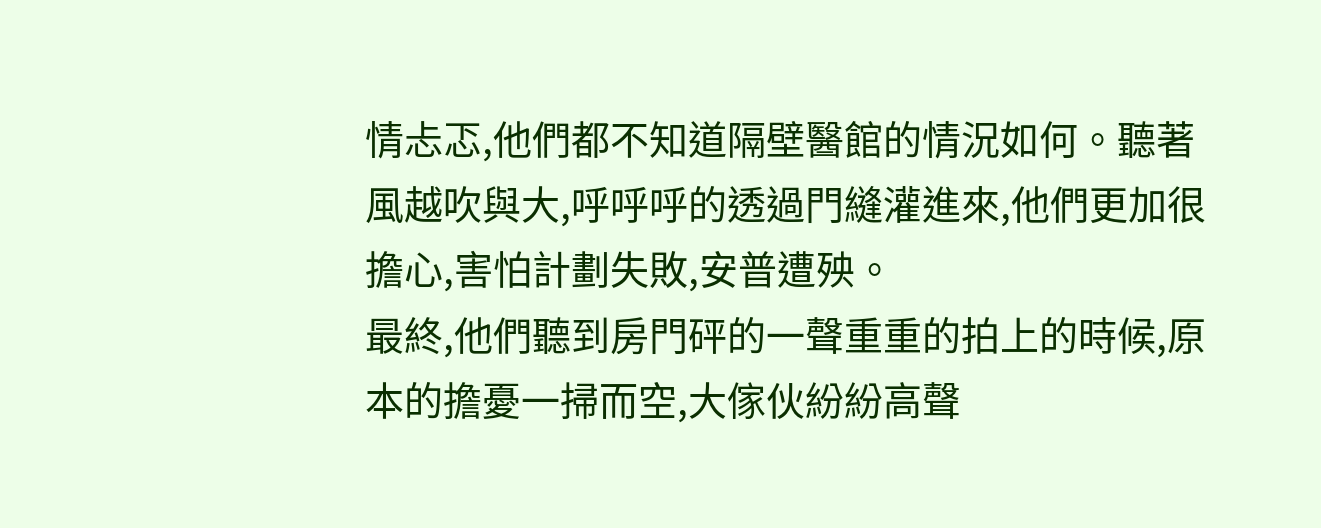情忐忑,他們都不知道隔壁醫館的情況如何。聽著風越吹與大,呼呼呼的透過門縫灌進來,他們更加很擔心,害怕計劃失敗,安普遭殃。
最終,他們聽到房門砰的一聲重重的拍上的時候,原本的擔憂一掃而空,大傢伙紛紛高聲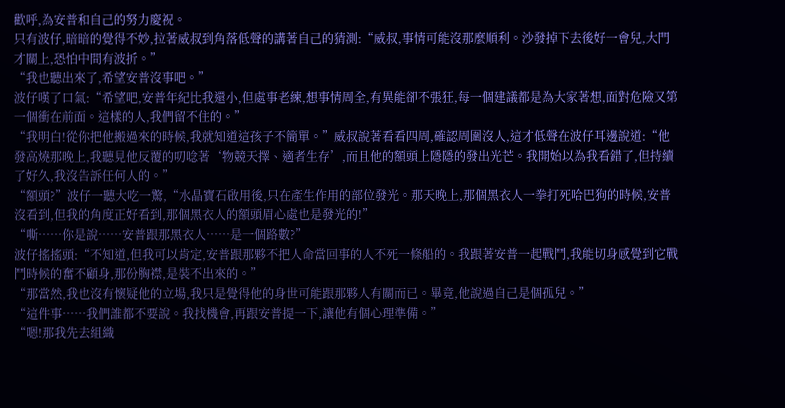歡呼,為安普和自己的努力慶祝。
只有波仔,暗暗的覺得不妙,拉著威叔到角落低聲的講著自己的猜測:“威叔,事情可能沒那麼順利。沙發掉下去後好一會兒,大門才關上,恐怕中間有波折。”
“我也聽出來了,希望安普沒事吧。”
波仔嘆了口氣:“希望吧,安普年紀比我還小,但處事老練,想事情周全,有異能卻不張狂,每一個建議都是為大家著想,面對危險又第一個衝在前面。這樣的人,我們留不住的。”
“我明白!從你把他搬過來的時候,我就知道這孩子不簡單。”威叔說著看看四周,確認周圍沒人,這才低聲在波仔耳邊說道:“他發高燒那晚上,我聽見他反覆的叨唸著‘物競天擇、適者生存’,而且他的額頭上隱隱的發出光芒。我開始以為我看錯了,但持續了好久,我沒告訴任何人的。”
“額頭?”波仔一聽大吃一驚,“水晶寶石啟用後,只在產生作用的部位發光。那天晚上,那個黑衣人一拳打死哈巴狗的時候,安普沒看到,但我的角度正好看到,那個黑衣人的額頭眉心處也是發光的!”
“嘶……你是說……安普跟那黑衣人……是一個路數?”
波仔搖搖頭:“不知道,但我可以肯定,安普跟那夥不把人命當回事的人不死一條船的。我跟著安普一起戰鬥,我能切身感覺到它戰鬥時候的奮不顧身,那份胸襟,是裝不出來的。”
“那當然,我也沒有懷疑他的立場,我只是覺得他的身世可能跟那夥人有關而已。畢竟,他說過自己是個孤兒。”
“這件事……我們誰都不要說。我找機會,再跟安普提一下,讓他有個心理準備。”
“嗯!那我先去組織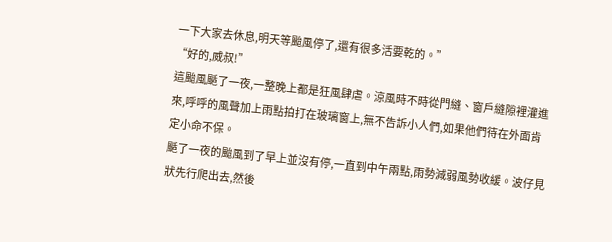一下大家去休息,明天等颱風停了,還有很多活要乾的。”
“好的,威叔!”
這颱風颳了一夜,一整晚上都是狂風肆虐。涼風時不時從門縫、窗戶縫隙裡灌進來,呼呼的風聲加上雨點拍打在玻璃窗上,無不告訴小人們,如果他們待在外面肯定小命不保。
颳了一夜的颱風到了早上並沒有停,一直到中午兩點,雨勢減弱風勢收緩。波仔見狀先行爬出去,然後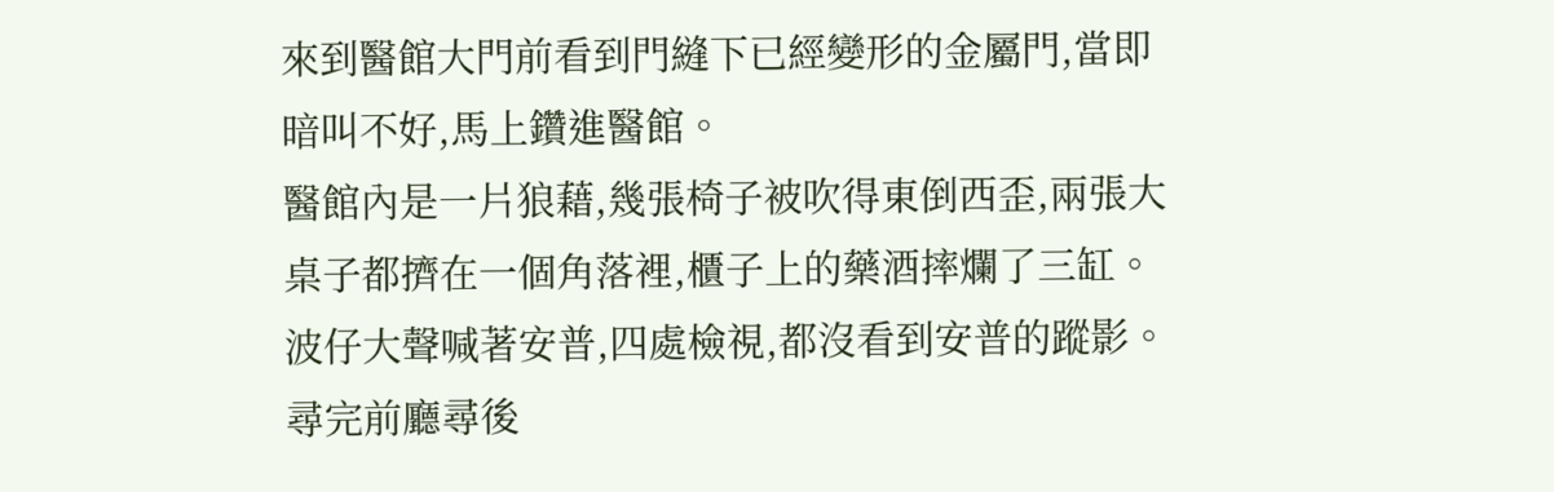來到醫館大門前看到門縫下已經變形的金屬門,當即暗叫不好,馬上鑽進醫館。
醫館內是一片狼藉,幾張椅子被吹得東倒西歪,兩張大桌子都擠在一個角落裡,櫃子上的藥酒摔爛了三缸。
波仔大聲喊著安普,四處檢視,都沒看到安普的蹤影。
尋完前廳尋後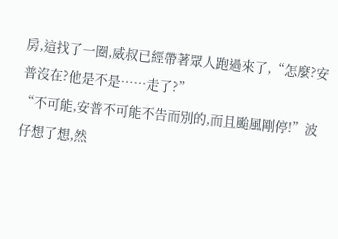房,這找了一圈,威叔已經帶著眾人跑過來了,“怎麼?安普沒在?他是不是……走了?”
“不可能,安普不可能不告而別的,而且颱風剛停!”波仔想了想,然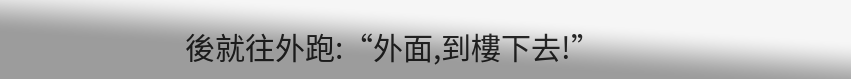後就往外跑:“外面,到樓下去!”